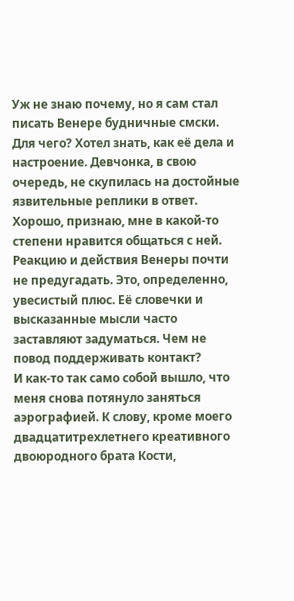Уж не знаю почему, но я сам стал писать Венере будничные смски. Для чего? Хотел знать, как её дела и настроение. Девчонка, в свою очередь, не скупилась на достойные язвительные реплики в ответ. Хорошо, признаю, мне в какой-то степени нравится общаться с ней. Реакцию и действия Венеры почти не предугадать. Это, определенно, увесистый плюс. Её словечки и высказанные мысли часто заставляют задуматься. Чем не повод поддерживать контакт?
И как-то так само собой вышло, что меня снова потянуло заняться аэрографией. К слову, кроме моего двадцатитрехлетнего креативного двоюродного брата Кости,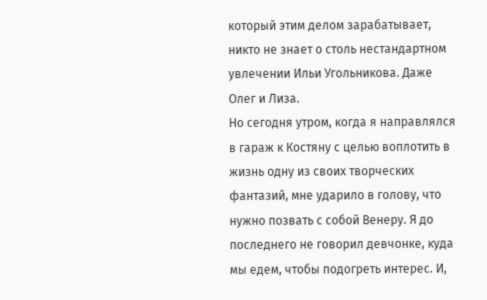который этим делом зарабатывает, никто не знает о столь нестандартном увлечении Ильи Угольникова. Даже Олег и Лиза.
Но сегодня утром, когда я направлялся в гараж к Костяну с целью воплотить в жизнь одну из своих творческих фантазий, мне ударило в голову, что нужно позвать с собой Венеру. Я до последнего не говорил девчонке, куда мы едем, чтобы подогреть интерес. И,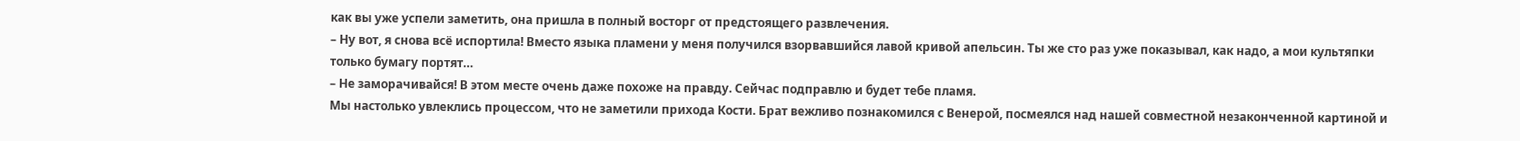как вы уже успели заметить, она пришла в полный восторг от предстоящего развлечения.
– Ну вот, я снова всё испортила! Вместо языка пламени у меня получился взорвавшийся лавой кривой апельсин. Ты же сто раз уже показывал, как надо, а мои культяпки только бумагу портят…
– Не заморачивайся! В этом месте очень даже похоже на правду. Сейчас подправлю и будет тебе пламя.
Мы настолько увлеклись процессом, что не заметили прихода Кости. Брат вежливо познакомился с Венерой, посмеялся над нашей совместной незаконченной картиной и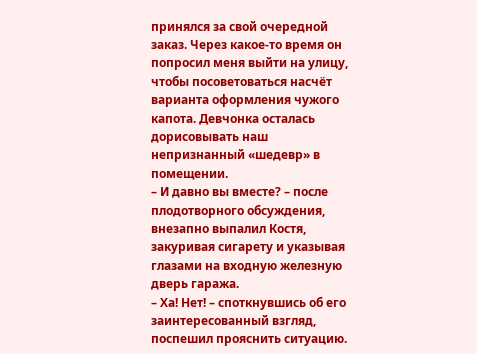принялся за свой очередной заказ. Через какое-то время он попросил меня выйти на улицу, чтобы посоветоваться насчёт варианта оформления чужого капота. Девчонка осталась дорисовывать наш непризнанный «шедевр» в помещении.
– И давно вы вместе? – после плодотворного обсуждения, внезапно выпалил Костя, закуривая сигарету и указывая глазами на входную железную дверь гаража.
– Ха! Нет! – споткнувшись об его заинтересованный взгляд, поспешил прояснить ситуацию.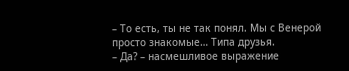– То есть, ты не так понял. Мы с Венерой просто знакомые… Типа друзья.
– Да? – насмешливое выражение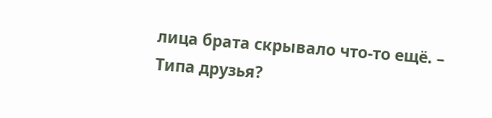лица брата скрывало что-то ещё. – Типа друзья?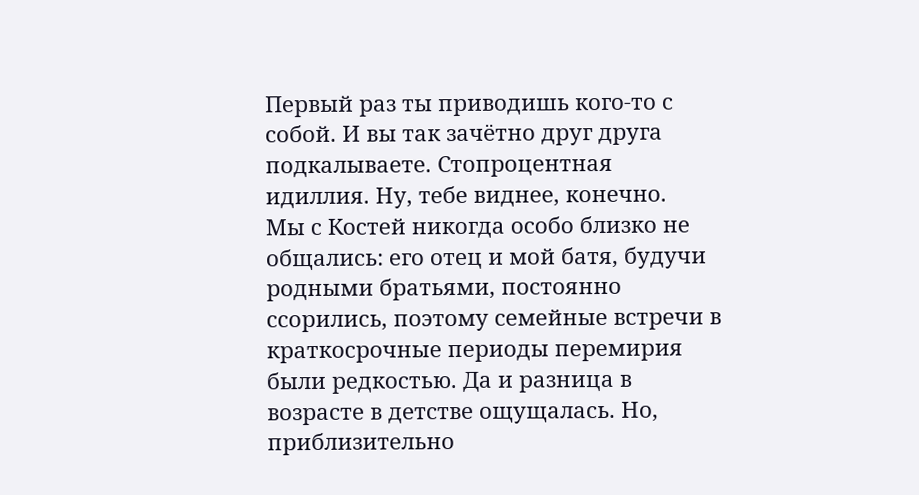Первый раз ты приводишь кого-то с собой. И вы так зачётно друг друга подкалываете. Стопроцентная идиллия. Ну, тебе виднее, конечно.
Мы с Костей никогда особо близко не общались: его отец и мой батя, будучи родными братьями, постоянно ссорились, поэтому семейные встречи в краткосрочные периоды перемирия были редкостью. Да и разница в возрасте в детстве ощущалась. Но, приблизительно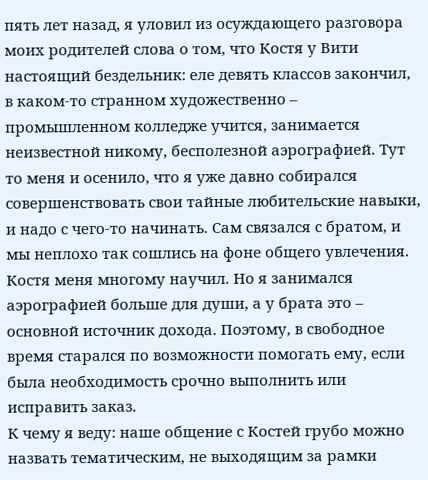пять лет назад, я уловил из осуждающего разговора моих родителей слова о том, что Костя у Вити настоящий бездельник: еле девять классов закончил, в каком-то странном художественно – промышленном колледже учится, занимается неизвестной никому, бесполезной аэрографией. Тут то меня и осенило, что я уже давно собирался совершенствовать свои тайные любительские навыки, и надо с чего-то начинать. Сам связался с братом, и мы неплохо так сошлись на фоне общего увлечения.
Костя меня многому научил. Но я занимался аэрографией больше для души, а у брата это – основной источник дохода. Поэтому, в свободное время старался по возможности помогать ему, если была необходимость срочно выполнить или исправить заказ.
К чему я веду: наше общение с Костей грубо можно назвать тематическим, не выходящим за рамки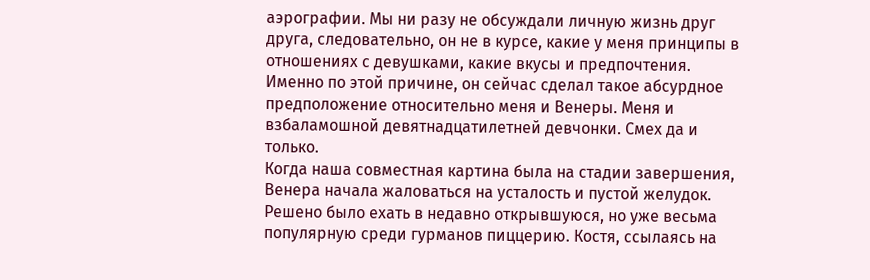аэрографии. Мы ни разу не обсуждали личную жизнь друг друга, следовательно, он не в курсе, какие у меня принципы в отношениях с девушками, какие вкусы и предпочтения. Именно по этой причине, он сейчас сделал такое абсурдное предположение относительно меня и Венеры. Меня и взбаламошной девятнадцатилетней девчонки. Смех да и только.
Когда наша совместная картина была на стадии завершения, Венера начала жаловаться на усталость и пустой желудок. Решено было ехать в недавно открывшуюся, но уже весьма популярную среди гурманов пиццерию. Костя, ссылаясь на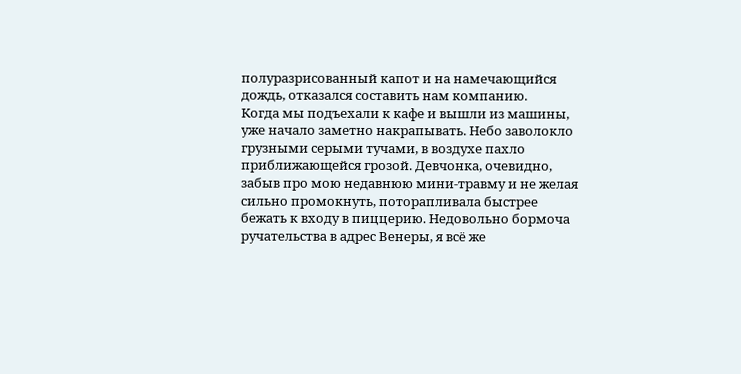полуразрисованный капот и на намечающийся дождь, отказался составить нам компанию.
Когда мы подъехали к кафе и вышли из машины, уже начало заметно накрапывать. Небо заволокло грузными серыми тучами, в воздухе пахло приближающейся грозой. Девчонка, очевидно, забыв про мою недавнюю мини-травму и не желая сильно промокнуть, поторапливала быстрее бежать к входу в пиццерию. Недовольно бормоча ручательства в адрес Венеры, я всё же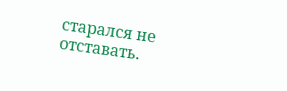старался не отставать.